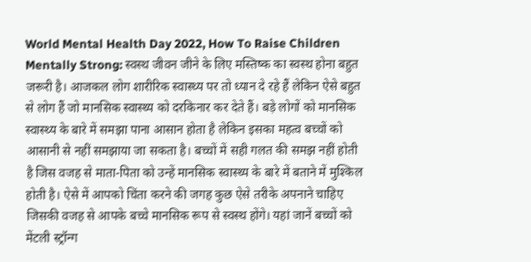World Mental Health Day 2022, How To Raise Children Mentally Strong: स्वस्थ जीवन जीने के लिए मस्तिष्क का स्वस्थ होना बहुत जरूरी है। आजकल लोग शारीरिक स्वास्थ्य पर तो ध्यान दे रहे हैं लेकिन ऐसे बहुत से लोग हैं जो मानसिक स्वास्थ्य को दरकिनार कर देते हैं। बड़े लोगों को मानसिक स्वास्थ्य के बारे में समझा पाना आसान होता है लेकिन इसका महत्व बच्चों को आसानी से नहीं समझाया जा सकता है। बच्चों में सही गलत की समझ नहीं होती है जिस वजह से माता-पिता को उन्हें मानसिक स्वास्थ्य के बारे में बताने में मुश्किल होती है। ऐसे में आपको चिंता करने की जगह कुछ ऐसे तरीके अपनाने चाहिए जिसकी वजह से आपके बच्चे मानसिक रूप से स्वस्थ होंगे। यहां जानें बच्चों को मेंटली स्ट्रॉन्ग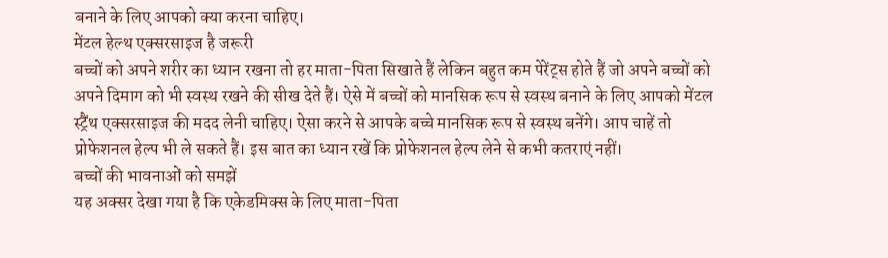बनाने के लिए आपको क्या करना चाहिए।
मेंटल हेल्थ एक्सरसाइज है जरूरी
बच्चों को अपने शरीर का ध्यान रखना तो हर माता-पिता सिखाते हैं लेकिन बहुत कम पेरेंट्स होते हैं जो अपने बच्चों को अपने दिमाग को भी स्वस्थ रखने की सीख देते हैं। ऐसे में बच्चों को मानसिक रूप से स्वस्थ बनाने के लिए आपको मेंटल स्ट्रैंथ एक्सरसाइज की मदद लेनी चाहिए। ऐसा करने से आपके बच्चे मानसिक रूप से स्वस्थ बनेंगे। आप चाहें तो प्रोफेशनल हेल्प भी ले सकते हैं। इस बात का ध्यान रखें कि प्रोफेशनल हेल्प लेने से कभी कतराएं नहीं।
बच्चों की भावनाओं को समझें
यह अक्सर देखा गया है कि एकेडमिक्स के लिए माता-पिता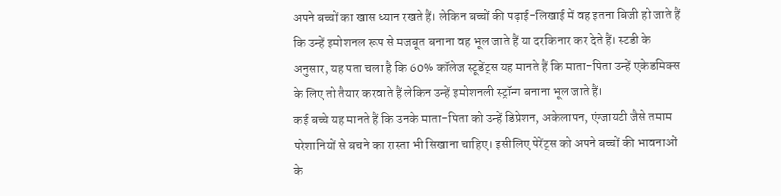अपने बच्चों का खास ध्यान रखते हैं। लेकिन बच्चों की पढ़ाई-लिखाई में वह इतना बिजी हो जाते हैं कि उन्हें इमोशनल रूप से मजबूत बनाना वह भूल जाते हैं या दरकिनार कर देते हैं। स्टडी के अनुसार, यह पता चला है कि 60% कॉलेज स्टूडेंट्स यह मानते हैं कि माता-पिता उन्हें एकेडमिक्स के लिए तो तैयार करवाते हैं लेकिन उन्हें इमोशनली स्ट्रॉन्ग बनाना भूल जाते हैं।
कई बच्चे यह मानते हैं कि उनके माता-पिता को उन्हें डिप्रेशन, अकेलापन, एंग्जायटी जैसे तमाम परेशानियों से बचने का रास्ता भी सिखाना चाहिए। इसीलिए पेरेंट्स को अपने बच्चों की भावनाओं के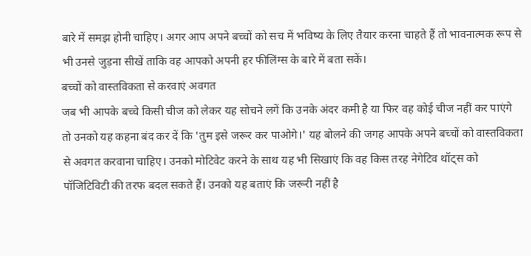बारे में समझ होनी चाहिए। अगर आप अपने बच्चों को सच में भविष्य के लिए तैयार करना चाहते हैं तो भावनात्मक रूप से भी उनसे जुड़ना सीखें ताकि वह आपको अपनी हर फीलिंग्स के बारे में बता सकें।
बच्चों को वास्तविकता से करवाएं अवगत
जब भी आपके बच्चे किसी चीज को लेकर यह सोचने लगें कि उनके अंदर कमी है या फिर वह कोई चीज नहीं कर पाएंगे तो उनको यह कहना बंद कर दें कि 'तुम इसे जरूर कर पाओगे।' यह बोलने की जगह आपके अपने बच्चों को वास्तविकता से अवगत करवाना चाहिए। उनको मोटिवेट करने के साथ यह भी सिखाएं कि वह किस तरह नेगेटिव थॉट्स को पॉजिटिविटी की तरफ बदल सकते हैं। उनको यह बताएं कि जरूरी नहीं है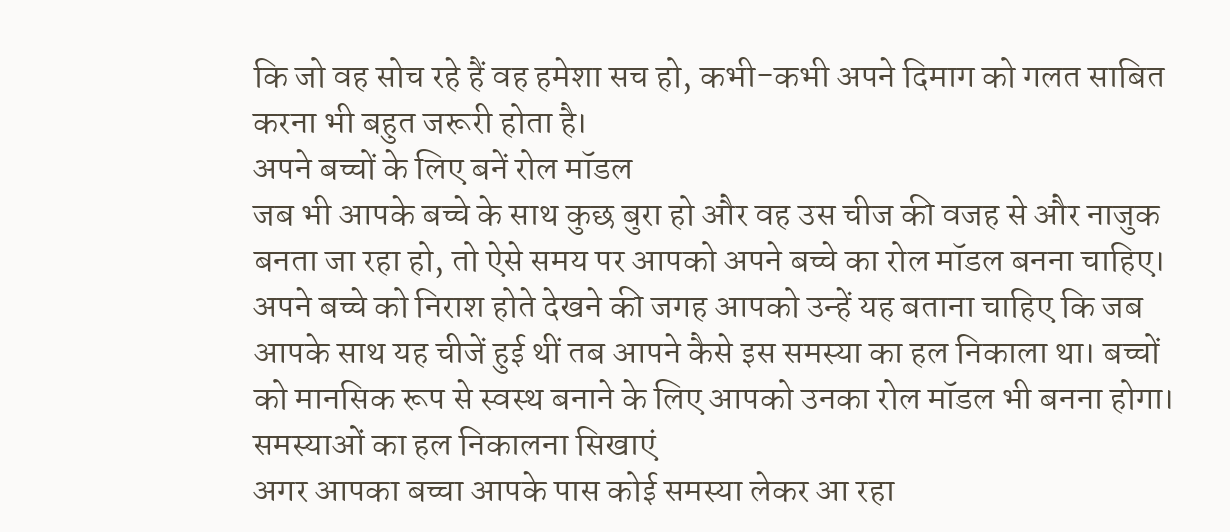कि जो वह सोच रहे हैं वह हमेशा सच हो, कभी-कभी अपने दिमाग को गलत साबित करना भी बहुत जरूरी होता है।
अपने बच्चों के लिए बनें रोल मॉडल
जब भी आपके बच्चे के साथ कुछ बुरा हो और वह उस चीज की वजह से और नाजुक बनता जा रहा हो, तो ऐसे समय पर आपको अपने बच्चे का रोल मॉडल बनना चाहिए। अपने बच्चे को निराश होते देखने की जगह आपको उन्हें यह बताना चाहिए कि जब आपके साथ यह चीजें हुई थीं तब आपने कैसे इस समस्या का हल निकाला था। बच्चों को मानसिक रूप से स्वस्थ बनाने के लिए आपको उनका रोल मॉडल भी बनना होगा।
समस्याओं का हल निकालना सिखाएं
अगर आपका बच्चा आपके पास कोई समस्या लेकर आ रहा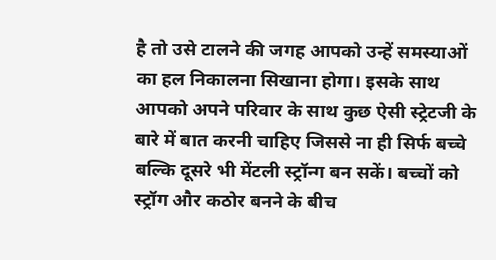है तो उसे टालने की जगह आपको उन्हें समस्याओं का हल निकालना सिखाना होगा। इसके साथ आपको अपने परिवार के साथ कुछ ऐसी स्ट्रेटजी के बारे में बात करनी चाहिए जिससे ना ही सिर्फ बच्चे बल्कि दूसरे भी मेंटली स्ट्रॉन्ग बन सकें। बच्चों को स्ट्रॉग और कठोर बनने के बीच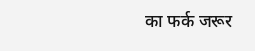का फर्क जरूर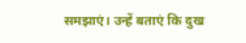समझाएं। उन्हें बताएं कि दुख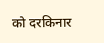को दरकिनार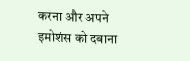करना और अपने इमोशंस को दबाना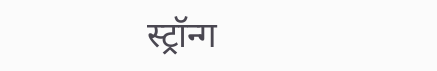स्ट्रॉन्ग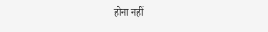होना नहीं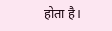होता है।